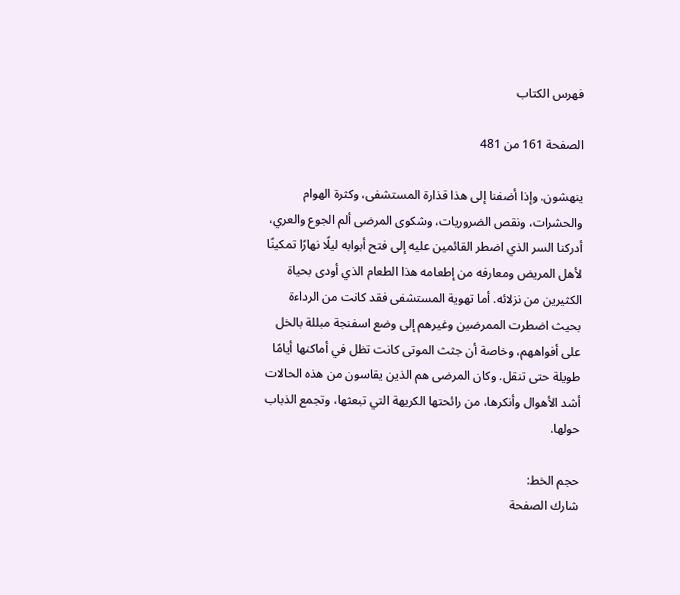فهرس الكتاب

الصفحة 161 من 481

ينهشون. وإذا أضفنا إلى هذا قذارة المستشفى، وكثرة الهوام والحشرات، ونقص الضروريات، وشكوى المرضى ألم الجوع والعري، أدركنا السر الذي اضطر القائمين عليه إلى فتح أبوابه ليلًا نهارًا تمكينًا لأهل المريض ومعارفه من إطعامه هذا الطعام الذي أودى بحياة الكثيرين من نزلائه. أما تهوية المستشفى فقد كانت من الرداءة بحيث اضطرت الممرضين وغيرهم إلى وضع اسفنجة مبللة بالخل على أفواههم، وخاصة أن جثث الموتى كانت تظل في أماكنها أيامًا طويلة حتى تنقل. وكان المرضى هم الذين يقاسون من هذه الحالات أشد الأهوال وأنكرها، من رائحتها الكريهة التي تبعثها، وتجمع الذباب حولها.

حجم الخط:
شارك الصفحة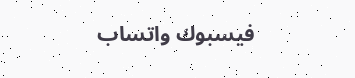فيسبوك واتساب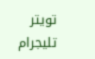تويتر تليجرام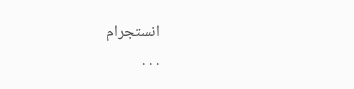انستجرام
. . .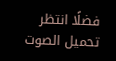فضلًا انتظر تحميل الصوت